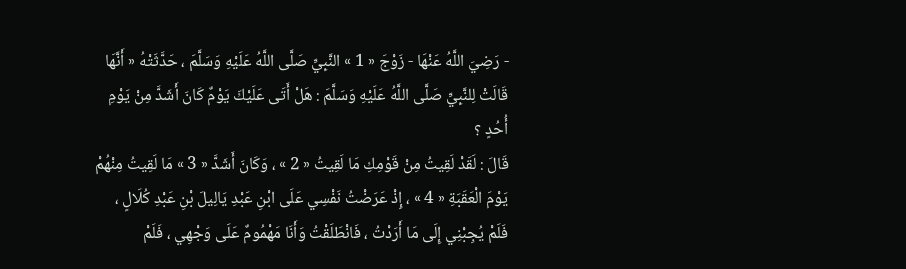- رَضِيَ اللَّهُ عَنْهَا - زَوْجَ « 1 » النَّبِيِّ صَلَّى اللَّهُ عَلَيْهِ وَسَلَّمَ ، حَدَّثَتْهُ « أَنَّهَا قَالَتْ لِلنَّبِيِّ صَلَّى اللَّهُ عَلَيْهِ وَسَلَّمَ : هَلْ أَتَى عَلَيْكَ يَوْمٌ كَانَ أَشَدَّ مِنْ يَوْمِ أُحُدٍ ؟
قَالَ : لَقَدْ لَقِيتُ مِنْ قَوْمِكِ مَا لَقِيتُ « 2 » ، وَكَانَ أَشَدَّ « 3 » مَا لَقِيتُ مِنْهُمْ يَوْمَ الْعَقَبَةِ « 4 » ، إِذْ عَرَضْتُ نَفْسِي عَلَى ابْنِ عَبْدِ يَالِيلَ بْنِ عَبْدِ كُلَالٍ ، فَلَمْ يُجِبْنِي إِلَى مَا أَرَدْتُ ، فَانْطَلَقْتُ وَأَنَا مَهْمُومٌ عَلَى وَجْهِي ، فَلَمْ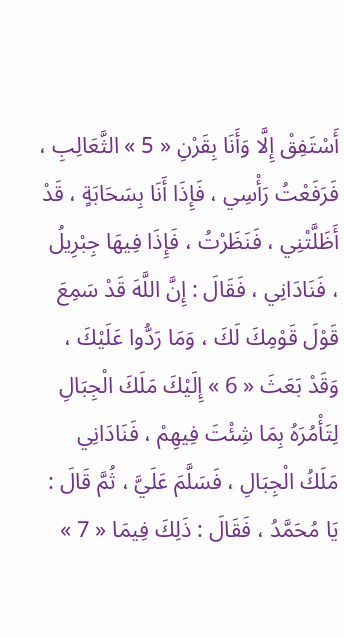أَسْتَفِقْ إِلَّا وَأَنَا بِقَرْنِ « 5 » الثَّعَالِبِ ، فَرَفَعْتُ رَأْسِي ، فَإِذَا أَنَا بِسَحَابَةٍ ، قَدْ أَظَلَّتْنِي ، فَنَظَرْتُ ، فَإِذَا فِيهَا جِبْرِيلُ ، فَنَادَانِي ، فَقَالَ : إِنَّ اللَّهَ قَدْ سَمِعَ قَوْلَ قَوْمِكَ لَكَ ، وَمَا رَدُّوا عَلَيْكَ ، وَقَدْ بَعَثَ « 6 » إِلَيْكَ مَلَكَ الْجِبَالِ لِتَأْمُرَهُ بِمَا شِئْتَ فِيهِمْ ، فَنَادَانِي مَلَكُ الْجِبَالِ ، فَسَلَّمَ عَلَيَّ ، ثُمَّ قَالَ : يَا مُحَمَّدُ ، فَقَالَ : ذَلِكَ فِيمَا « 7 »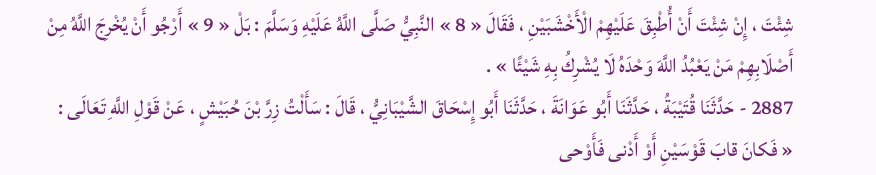شِئْتَ ، إِنْ شِئْتَ أَنْ أُطْبِقَ عَلَيْهِمْ الْأَخْشَبَيْنِ ، فَقَالَ « 8 » النَّبِيُّ صَلَّى اللَّهُ عَلَيْهِ وَسَلَّمَ : بَلْ « 9 » أَرْجُو أَنْ يُخْرِجَ اللَّهُ مِنْ أَصْلَابِهِمْ مَنْ يَعْبُدُ اللَّهَ وَحْدَهُ لَا يُشْرِكُ بِهِ شَيْئًا » .
2887 - حَدَّثَنَا قُتَيْبَةُ ، حَدَّثَنَا أَبُو عَوَانَةَ ، حَدَّثَنَا أَبُو إِسْحَاقَ الشَّيْبَانِيُّ ، قَالَ : سَأَلْتُ زِرَّ بْنَ حُبَيْشٍ ، عَنْ قَوْلِ اللَّهِ تَعَالَى :
« فَكانَ قابَ قَوْسَيْنِ أَوْ أَدْنى فَأَوْحى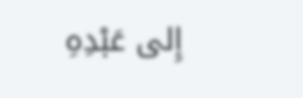إِلى عَبْدِهِ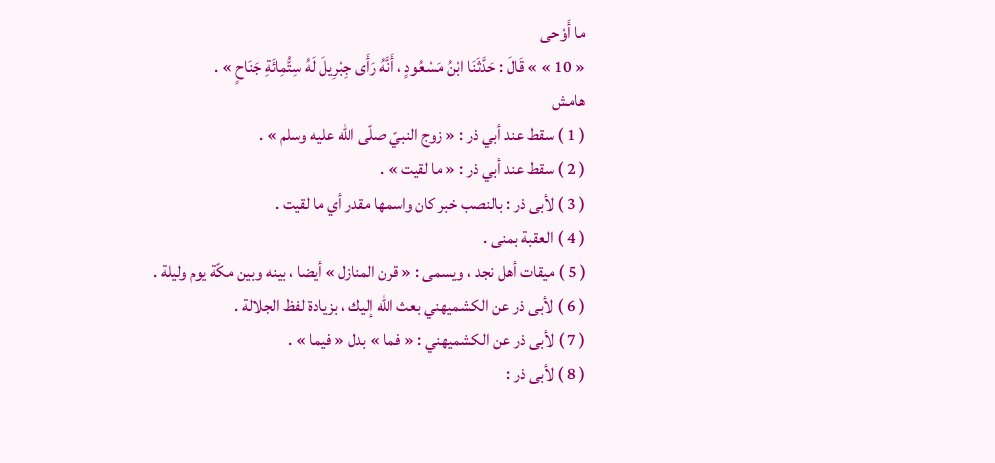ما أَوْحى
« 10 » » قَالَ : حَدَّثَنَا ابْنُ مَسْعُودٍ ، أَنَّهُ رَأَى جِبْرِيلَ لَهُ سِتُّمِائَةِ جَنَاحٍ » .
هامش
( 1 ) سقط عند أبي ذر : « زوج النبيّ صلّى اللّه عليه وسلم » .
( 2 ) سقط عند أبي ذر : « ما لقيت » .
( 3 ) لأبى ذر : بالنصب خبر كان واسمها مقدر أي ما لقيت .
( 4 ) العقبة بمنى .
( 5 ) ميقات أهل نجد ، ويسمى : « قرن المنازل » أيضا ، بينه وبين مكّة يوم وليلة .
( 6 ) لأبى ذر عن الكشميهني بعث اللّه إليك ، بزيادة لفظ الجلالة .
( 7 ) لأبى ذر عن الكشميهني : « فما » بدل « فيما » .
( 8 ) لأبى ذر :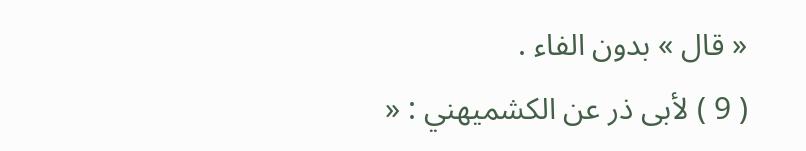« قال » بدون الفاء .
( 9 ) لأبى ذر عن الكشميهني : «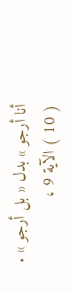أنا أرجو » بدل « بل أرجو » .
( 10 ) الآية 9 ،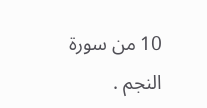10 من سورة النجم .